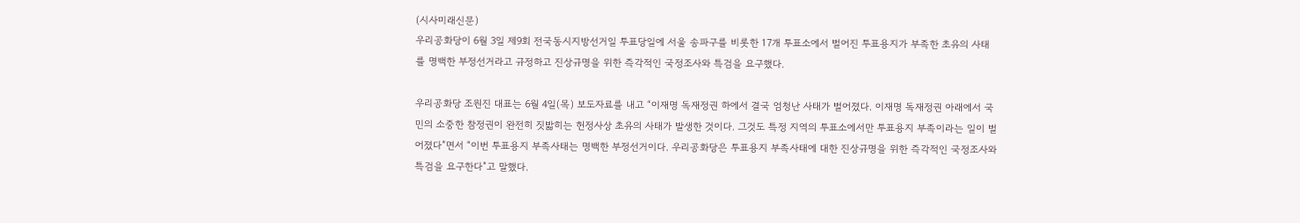(시사미래신문)
우리공화당이 6월 3일 제9회 전국동시지방선거일 투표당일에 서울 송파구를 비롯한 17개 투표소에서 벌어진 투표용지가 부족한 초유의 사태를 명백한 부정선거라고 규정하고 진상규명을 위한 즉각적인 국정조사와 특검을 요구했다.

우리공화당 조원진 대표는 6월 4일(목) 보도자료를 내고 “이재명 독재정권 하에서 결국 엄청난 사태가 벌어졌다. 이재명 독재정권 아래에서 국민의 소중한 참정권이 완전히 짓밟히는 헌정사상 초유의 사태가 발생한 것이다. 그것도 특정 지역의 투표소에서만 투표용지 부족이라는 일이 벌어졌다”면서 “이번 투표용지 부족사태는 명백한 부정선거이다. 우리공화당은 투표용지 부족사태에 대한 진상규명을 위한 즉각적인 국정조사와 특검을 요구한다”고 말했다.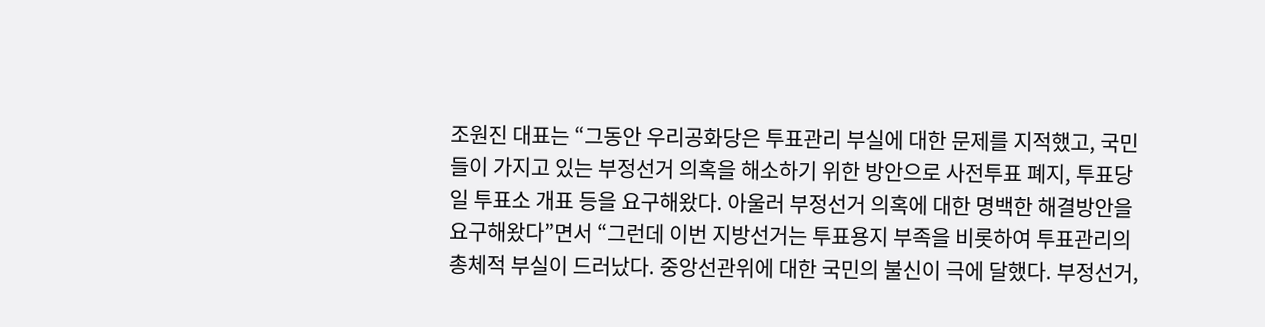조원진 대표는 “그동안 우리공화당은 투표관리 부실에 대한 문제를 지적했고, 국민들이 가지고 있는 부정선거 의혹을 해소하기 위한 방안으로 사전투표 폐지, 투표당일 투표소 개표 등을 요구해왔다. 아울러 부정선거 의혹에 대한 명백한 해결방안을 요구해왔다”면서 “그런데 이번 지방선거는 투표용지 부족을 비롯하여 투표관리의 총체적 부실이 드러났다. 중앙선관위에 대한 국민의 불신이 극에 달했다. 부정선거,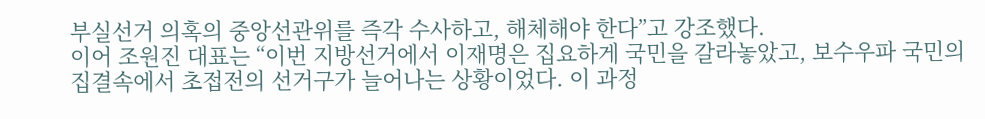부실선거 의혹의 중앙선관위를 즉각 수사하고, 해체해야 한다”고 강조했다.
이어 조원진 대표는 “이번 지방선거에서 이재명은 집요하게 국민을 갈라놓았고, 보수우파 국민의 집결속에서 초접전의 선거구가 늘어나는 상황이었다. 이 과정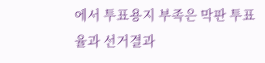에서 투표용지 부족은 막판 투표율과 선거결과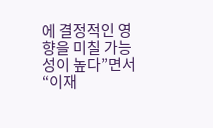에 결정적인 영향을 미칠 가능성이 높다”면서 “이재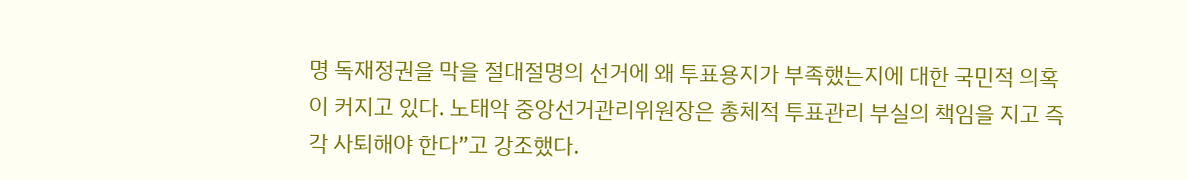명 독재정권을 막을 절대절명의 선거에 왜 투표용지가 부족했는지에 대한 국민적 의혹이 커지고 있다. 노태악 중앙선거관리위원장은 총체적 투표관리 부실의 책임을 지고 즉각 사퇴해야 한다”고 강조했다.